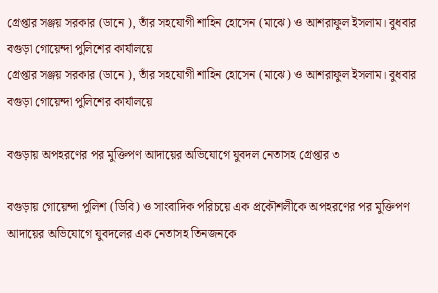গ্রেপ্তার সঞ্জয় সরকার (ডানে ), তাঁর সহযোগী শাহিন হোসেন (মাঝে) ও আশরাফুল ইসলাম। বুধবার বগুড়া গোয়েন্দা পুলিশের কার্যালয়ে
গ্রেপ্তার সঞ্জয় সরকার (ডানে ), তাঁর সহযোগী শাহিন হোসেন (মাঝে) ও আশরাফুল ইসলাম। বুধবার বগুড়া গোয়েন্দা পুলিশের কার্যালয়ে

বগুড়ায় অপহরণের পর মুক্তিপণ আদায়ের অভিযোগে যুবদল নেতাসহ গ্রেপ্তার ৩

বগুড়ায় গোয়েন্দা পুলিশ (ডিবি) ও সাংবাদিক পরিচয়ে এক প্রকৌশলীকে অপহরণের পর মুক্তিপণ আদায়ের অভিযোগে যুবদলের এক নেতাসহ তিনজনকে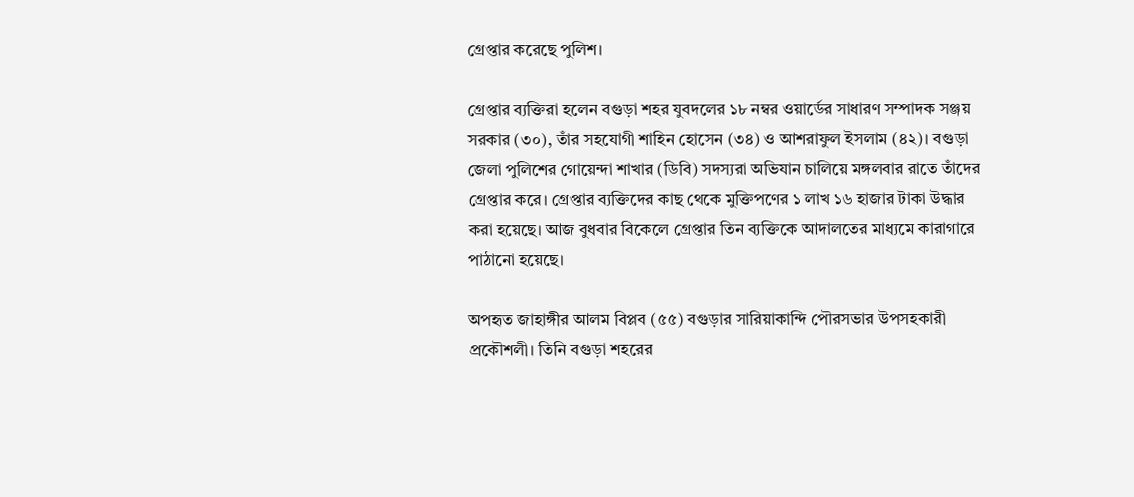গ্রেপ্তার করেছে পুলিশ।

গ্রেপ্তার ব্যক্তিরা হলেন বগুড়া শহর যুবদলের ১৮ নম্বর ওয়ার্ডের সাধারণ সম্পাদক সঞ্জয় সরকার (৩০), তাঁর সহযোগী শাহিন হোসেন (৩৪) ও আশরাফুল ইসলাম (৪২)। বগুড়া জেলা পুলিশের গোয়েন্দা শাখার (ডিবি) সদস্যরা অভিযান চালিয়ে মঙ্গলবার রাতে তাঁদের গ্রেপ্তার করে। গ্রেপ্তার ব্যক্তিদের কাছ থেকে মুক্তিপণের ১ লাখ ১৬ হাজার টাকা উদ্ধার করা হয়েছে। আজ বুধবার বিকেলে গ্রেপ্তার তিন ব্যক্তিকে আদালতের মাধ্যমে কারাগারে পাঠানো হয়েছে।

অপহৃত জাহাঙ্গীর আলম বিপ্লব (৫৫) বগুড়ার সারিয়াকান্দি পৌরসভার উপসহকারী প্রকৌশলী। তিনি বগুড়া শহরের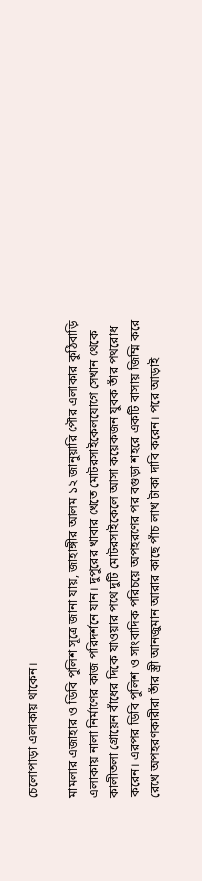চেলোপাড়া এলাকায় থাকেন।

মামলার এজাহার ও ডিবি পুলিশ সূত্রে জানা যায়, জাহাঙ্গীর আলম ১২ জানুয়ারি পৌর এলাকার কুঠিবাড়ি এলাকায় নালা নির্মাণের কাজ পরিদর্শনে যান। দুপুরের খাবার খেতে মোটরসাইকেলযোগে সেখান থেকে কালীতলা গ্রোয়েন বাঁধের দিকে যাওয়ার পথে দুটি মোটরসাইকেলে আসা কয়েকজন যুবক তাঁর পথরোধ করেন। এরপর ডিবি পুলিশ ও সাংবাদিক পরিচয়ে অপহরণের পর বগুড়া শহরে একটি বাসায় জিম্মি করে রেখে অপহরণকারীরা তাঁর স্ত্রী আনজুমান আরার কাছে পাঁচ লাখ টাকা দাবি করেন। পরে আড়াই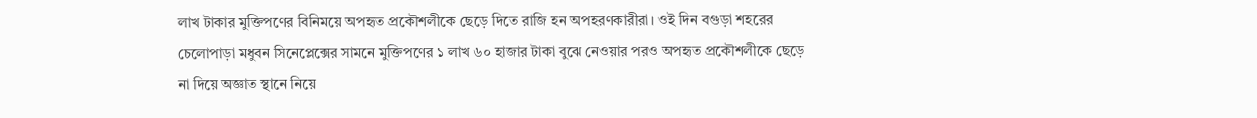লাখ টাকার মুক্তিপণের বিনিময়ে অপহৃত প্রকৌশলীকে ছেড়ে দিতে রাজি হন অপহরণকারীরা। ওই দিন বগুড়া শহরের চেলোপাড়া মধুবন সিনেপ্লেক্সের সামনে মুক্তিপণের ১ লাখ ৬০ হাজার টাকা বুঝে নেওয়ার পরও অপহৃত প্রকৌশলীকে ছেড়ে না দিয়ে অজ্ঞাত স্থানে নিয়ে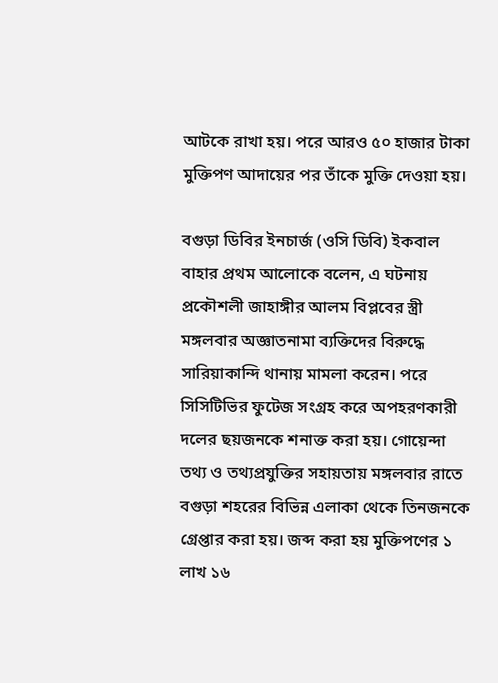আটকে রাখা হয়। পরে আরও ৫০ হাজার টাকা মুক্তিপণ আদায়ের পর তাঁকে মুক্তি দেওয়া হয়।

বগুড়া ডিবির ইনচার্জ (ওসি ডিবি) ইকবাল বাহার প্রথম আলোকে বলেন, এ ঘটনায় প্রকৌশলী জাহাঙ্গীর আলম বিপ্লবের স্ত্রী মঙ্গলবার অজ্ঞাতনামা ব্যক্তিদের বিরুদ্ধে সারিয়াকান্দি থানায় মামলা করেন। পরে সিসিটিভির ফুটেজ সংগ্রহ করে অপহরণকারী দলের ছয়জনকে শনাক্ত করা হয়। গোয়েন্দা তথ্য ও তথ্যপ্রযুক্তির সহায়তায় মঙ্গলবার রাতে বগুড়া শহরের বিভিন্ন এলাকা থেকে তিনজনকে গ্রেপ্তার করা হয়। জব্দ করা হয় মুক্তিপণের ১ লাখ ১৬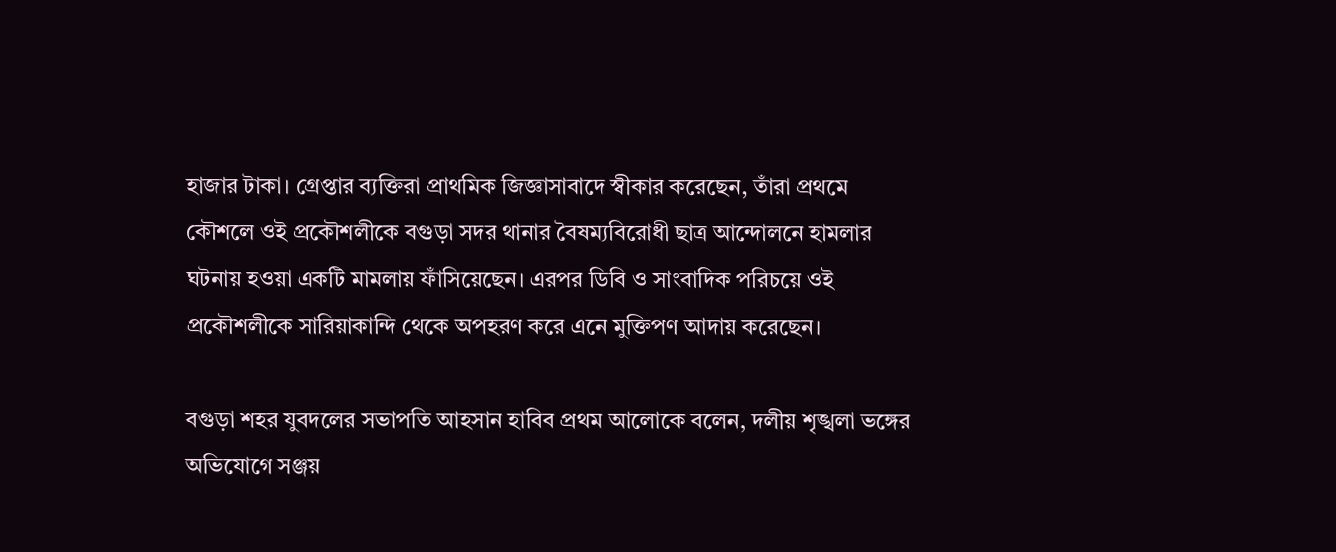হাজার টাকা। গ্রেপ্তার ব্যক্তিরা প্রাথমিক জিজ্ঞাসাবাদে স্বীকার করেছেন, তাঁরা প্রথমে কৌশলে ওই প্রকৌশলীকে বগুড়া সদর থানার বৈষম্যবিরোধী ছাত্র আন্দোলনে হামলার ঘটনায় হওয়া একটি মামলায় ফাঁসিয়েছেন। এরপর ডিবি ও সাংবাদিক পরিচয়ে ওই প্রকৌশলীকে সারিয়াকান্দি থেকে অপহরণ করে এনে মুক্তিপণ আদায় করেছেন।

বগুড়া শহর যুবদলের সভাপতি আহসান হাবিব প্রথম আলোকে বলেন, দলীয় শৃঙ্খলা ভঙ্গের অভিযোগে সঞ্জয়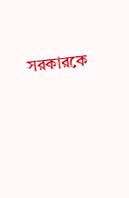সরকারকে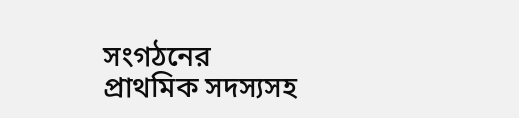সংগঠনের প্রাথমিক সদস্যসহ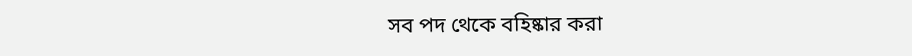সব পদ থেকে বহিষ্কার করা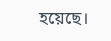হয়েছে।